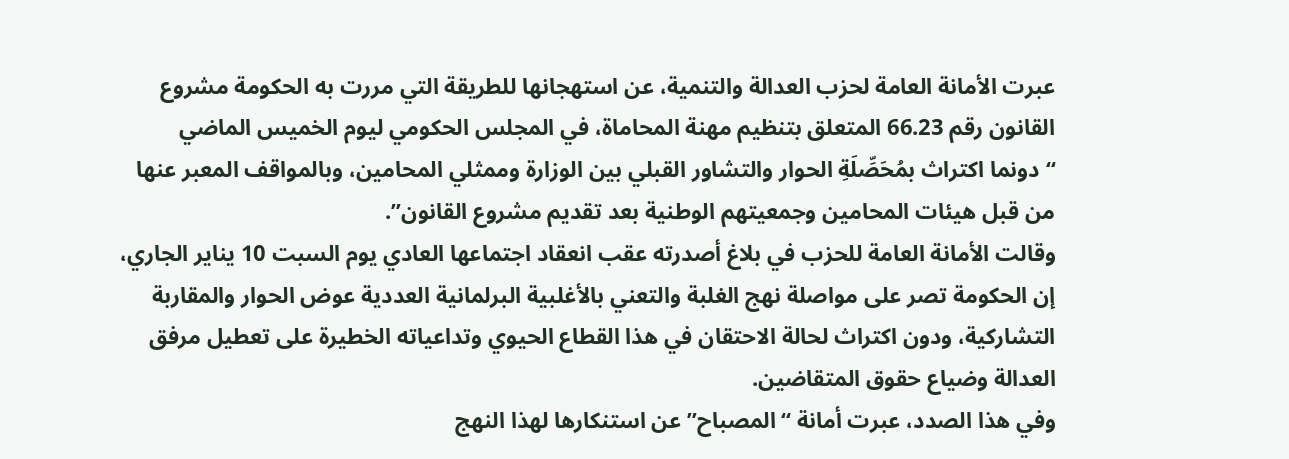عبرت الأمانة العامة لحزب العدالة والتنمية، عن استهجانها للطريقة التي مررت به الحكومة مشروع القانون رقم 66.23 المتعلق بتنظيم مهنة المحاماة، في المجلس الحكومي ليوم الخميس الماضي “دونما اكتراث بمُحَصِّلَةِ الحوار والتشاور القبلي بين الوزارة وممثلي المحامين، وبالمواقف المعبر عنها من قبل هيئات المحامين وجمعيتهم الوطنية بعد تقديم مشروع القانون”.
وقالت الأمانة العامة للحزب في بلاغ أصدرته عقب انعقاد اجتماعها العادي يوم السبت 10 يناير الجاري، إن الحكومة تصر على مواصلة نهج الغلبة والتعني بالأغلبية البرلمانية العددية عوض الحوار والمقاربة التشاركية، ودون اكتراث لحالة الاحتقان في هذا القطاع الحيوي وتداعياته الخطيرة على تعطيل مرفق العدالة وضياع حقوق المتقاضين.
وفي هذا الصدد، عبرت أمانة “المصباح” عن استنكارها لهذا النهج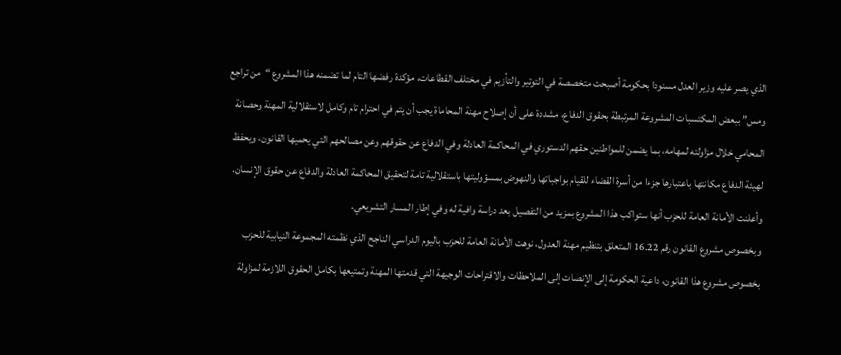الذي يصر عليه وزير العدل مسنودا بحكومة أصبحت متخصصة في التوتير والتأزيم في مختلف القطاعات، مؤكدة رفضها التام لما تضمنه هذا المشروع “من تراجع ومس” ببعض المكتسبات المشروعة المرتبطة بحقوق الدفاع، مشددة على أن إصلاح مهنة المحاماة يجب أن يتم في احترام تام وكامل لاستقلالية المهنة وحصانة المحامي خلال مزاولته لمهامه، بما يضمن للمواطنين حقهم الدستوري في المحاكمة العادلة وفي الدفاع عن حقوقهم وعن مصالحهم التي يحميها القانون، ويحفظ لهيئة الدفاع مكانتها باعتبارها جزءا من أسرة القضاء للقيام بواجباتها والنهوض بمسؤوليتها باستقلالية تامة لتحقيق المحاكمة العادلة والدفاع عن حقوق الإنسان.
وأعلنت الأمانة العامة للحزب أنها ستواكب هذا المشروع بمزيد من التفصيل بعد دراسة وافية له وفي إطار المسار التشريعي.
وبخصوص مشروع القانون رقم 16.22 المتعلق بتنظيم مهنة العدول، نوهت الأمانة العامة للحزب باليوم الدراسي الناجح الذي نظمته المجموعة النيابية للحزب بخصوص مشروع هذا القانون، داعية الحكومة إلى الإنصات إلى الملاحظات والاقتراحات الوجيهة التي قدمتها المهنة وتمتيعها بكامل الحقوق اللازمة لمزاولة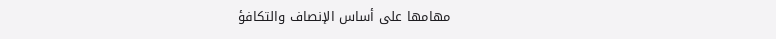مهامها على أساس الإنصاف والتكافؤ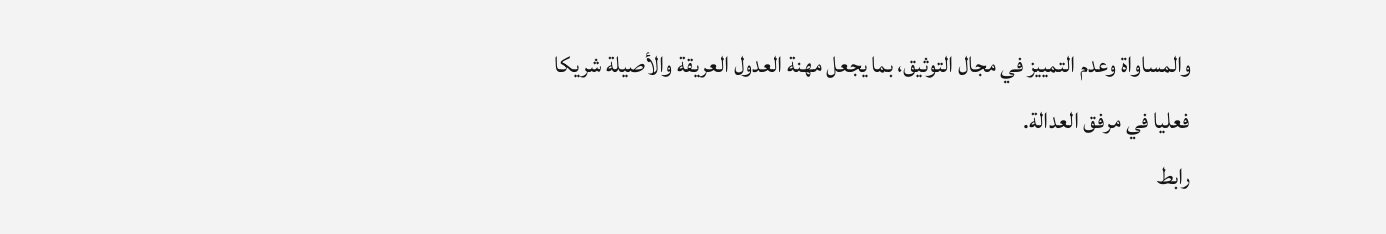والمساواة وعدم التمييز في مجال التوثيق، بما يجعل مهنة العدول العريقة والأصيلة شريكا فعليا في مرفق العدالة.
رابط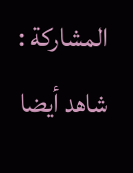المشاركة :
شاهد أيضا